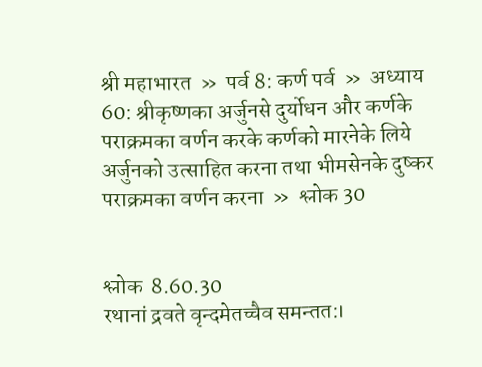श्री महाभारत  »  पर्व 8: कर्ण पर्व  »  अध्याय 60: श्रीकृष्णका अर्जुनसे दुर्योधन और कर्णके पराक्रमका वर्णन करके कर्णको मारनेके लिये अर्जुनको उत्साहित करना तथा भीमसेनके दुष्कर पराक्रमका वर्णन करना  »  श्लोक 30


श्लोक  8.60.30
रथानां द्रवते वृन्दमेतच्चैव समन्तत:।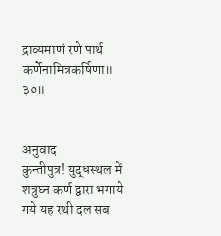द्राव्यमाणं रणे पार्थ कर्णेनामित्रकर्षिणा॥ ३०॥


अनुवाद
कुन्तीपुत्र! युद्धस्थल में शत्रुघ्न कर्ण द्वारा भगाये गये यह रथी दल सब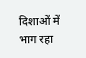दिशाओं में भाग रहा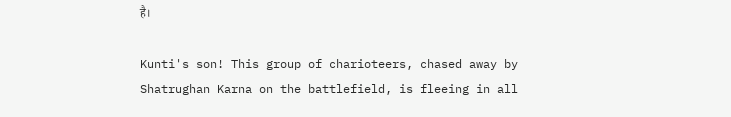है।

Kunti's son! This group of charioteers, chased away by Shatrughan Karna on the battlefield, is fleeing in all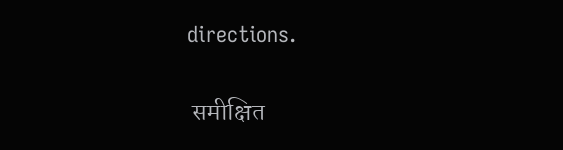directions.

 समीक्षित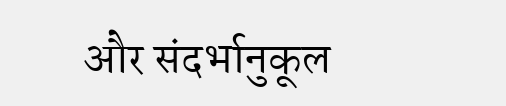और संदर्भानुकूल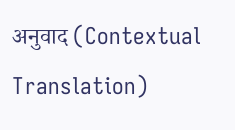अनुवाद (Contextual Translation)